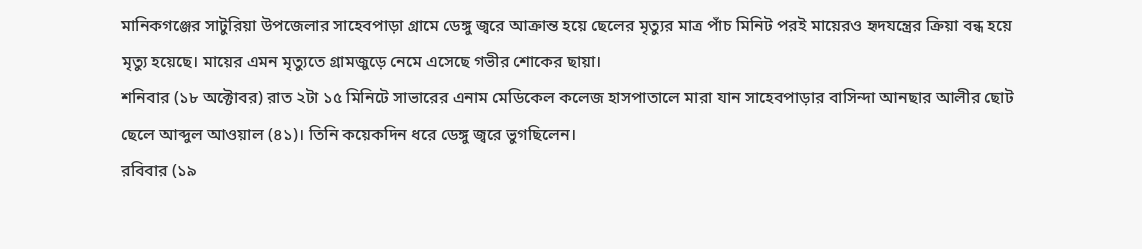মানিকগঞ্জের সাটুরিয়া উপজেলার সাহেবপাড়া গ্রামে ডেঙ্গু জ্বরে আক্রান্ত হয়ে ছেলের মৃত্যুর মাত্র পাঁচ মিনিট পরই মায়েরও হৃদযন্ত্রের ক্রিয়া বন্ধ হয়ে মৃত্যু হয়েছে। মায়ের এমন মৃত্যুতে গ্রামজুড়ে নেমে এসেছে গভীর শোকের ছায়া।
শনিবার (১৮ অক্টোবর) রাত ২টা ১৫ মিনিটে সাভারের এনাম মেডিকেল কলেজ হাসপাতালে মারা যান সাহেবপাড়ার বাসিন্দা আনছার আলীর ছোট ছেলে আব্দুল আওয়াল (৪১)। তিনি কয়েকদিন ধরে ডেঙ্গু জ্বরে ভুগছিলেন।
রবিবার (১৯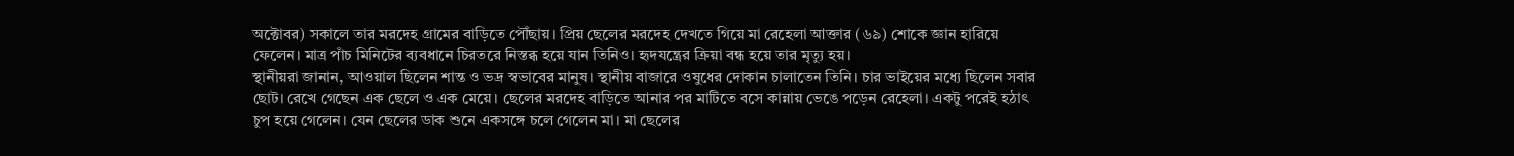অক্টোবর) সকালে তার মরদেহ গ্রামের বাড়িতে পৌঁছায়। প্রিয় ছেলের মরদেহ দেখতে গিয়ে মা রেহেলা আক্তার (৬৯) শোকে জ্ঞান হারিয়ে ফেলেন। মাত্র পাঁচ মিনিটের ব্যবধানে চিরতরে নিস্তব্ধ হয়ে যান তিনিও। হৃদযন্ত্রের ক্রিয়া বন্ধ হয়ে তার মৃত্যু হয়।
স্থানীয়রা জানান, আওয়াল ছিলেন শান্ত ও ভদ্র স্বভাবের মানুষ। স্থানীয় বাজারে ওষুধের দোকান চালাতেন তিনি। চার ভাইয়ের মধ্যে ছিলেন সবার ছোট। রেখে গেছেন এক ছেলে ও এক মেয়ে। ছেলের মরদেহ বাড়িতে আনার পর মাটিতে বসে কান্নায় ভেঙে পড়েন রেহেলা। একটু পরেই হঠাৎ চুপ হয়ে গেলেন। যেন ছেলের ডাক শুনে একসঙ্গে চলে গেলেন মা। মা ছেলের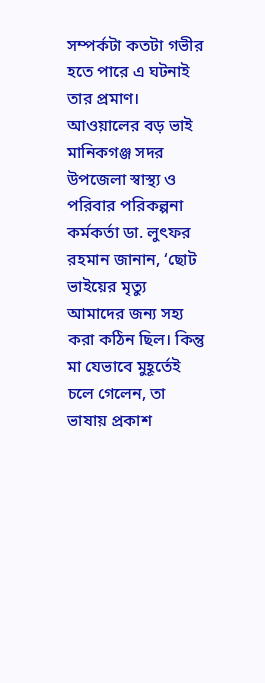সম্পর্কটা কতটা গভীর হতে পারে এ ঘটনাই তার প্রমাণ।
আওয়ালের বড় ভাই মানিকগঞ্জ সদর উপজেলা স্বাস্থ্য ও পরিবার পরিকল্পনা কর্মকর্তা ডা. লুৎফর রহমান জানান, ‘ছোট ভাইয়ের মৃত্যু আমাদের জন্য সহ্য করা কঠিন ছিল। কিন্তু মা যেভাবে মুহূর্তেই চলে গেলেন, তা ভাষায় প্রকাশ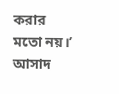করার মতো নয়।’
আসাদ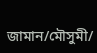জামান/মৌসুমী/